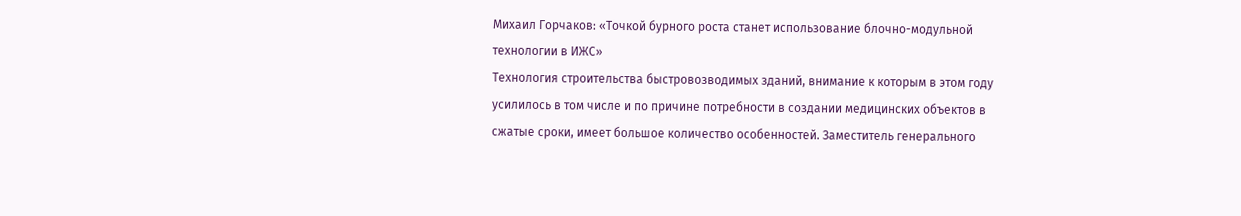Михаил Горчаков: «Точкой бурного роста станет использование блочно-модульной технологии в ИЖС»
Технология строительства быстровозводимых зданий, внимание к которым в этом году усилилось в том числе и по причине потребности в создании медицинских объектов в сжатые сроки, имеет большое количество особенностей. Заместитель генерального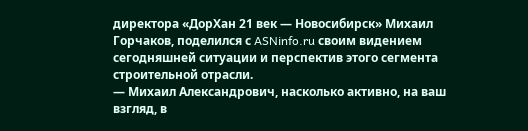директора «ДорХан 21 век — Новосибирск» Михаил Горчаков, поделился с ASNinfo.ru своим видением сегодняшней ситуации и перспектив этого сегмента строительной отрасли.
— Михаил Александрович, насколько активно, на ваш взгляд, в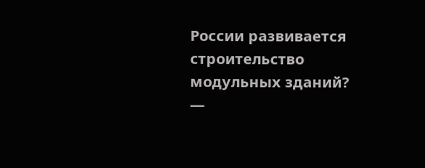России развивается строительство модульных зданий?
—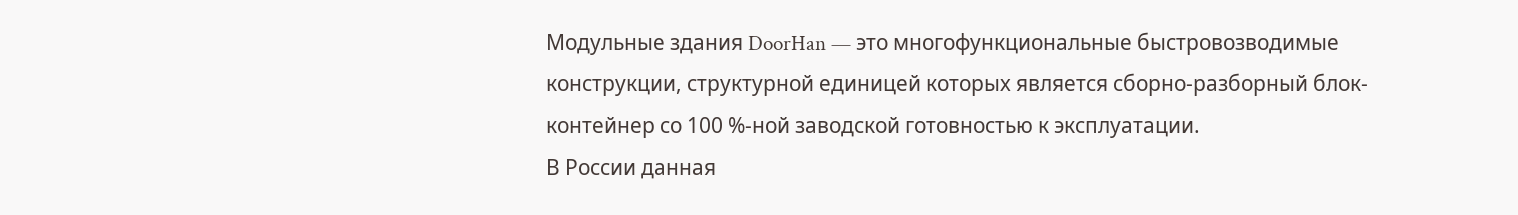Модульные здания DoorHan — это многофункциональные быстровозводимые конструкции, структурной единицей которых является сборно-разборный блок-контейнер со 100 %-ной заводской готовностью к эксплуатации.
В России данная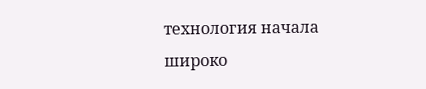технология начала широко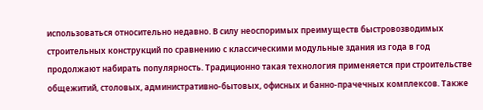использоваться относительно недавно. В силу неоспоримых преимуществ быстровозводимых строительных конструкций по сравнению с классическими модульные здания из года в год продолжают набирать популярность. Традиционно такая технология применяется при строительстве общежитий, столовых, административно-бытовых, офисных и банно-прачечных комплексов. Также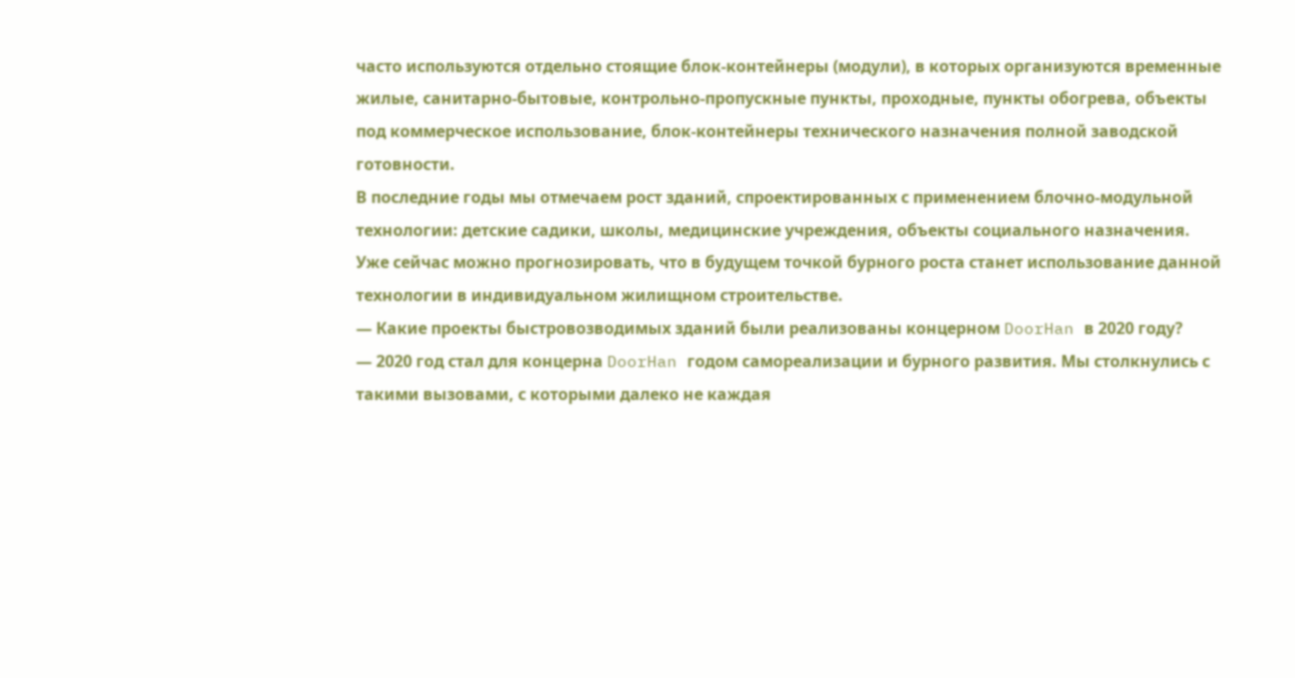часто используются отдельно стоящие блок-контейнеры (модули), в которых организуются временные жилые, санитарно-бытовые, контрольно-пропускные пункты, проходные, пункты обогрева, объекты под коммерческое использование, блок-контейнеры технического назначения полной заводской готовности.
В последние годы мы отмечаем рост зданий, спроектированных с применением блочно-модульной технологии: детские садики, школы, медицинские учреждения, объекты социального назначения. Уже сейчас можно прогнозировать, что в будущем точкой бурного роста станет использование данной технологии в индивидуальном жилищном строительстве.
— Какие проекты быстровозводимых зданий были реализованы концерном DoorHan в 2020 году?
— 2020 год стал для концерна DoorHan годом самореализации и бурного развития. Мы столкнулись с такими вызовами, с которыми далеко не каждая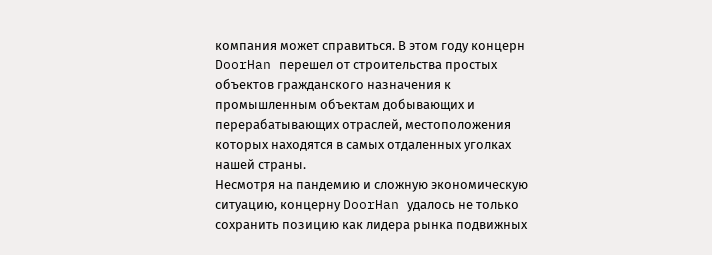компания может справиться. В этом году концерн DoorHan перешел от строительства простых объектов гражданского назначения к промышленным объектам добывающих и перерабатывающих отраслей, местоположения которых находятся в самых отдаленных уголках нашей страны.
Несмотря на пандемию и сложную экономическую ситуацию, концерну DoorHan удалось не только сохранить позицию как лидера рынка подвижных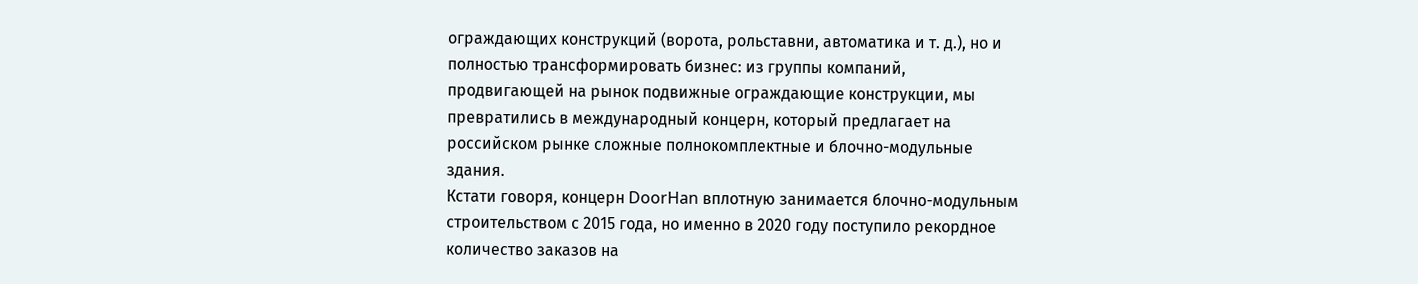ограждающих конструкций (ворота, рольставни, автоматика и т. д.), но и полностью трансформировать бизнес: из группы компаний, продвигающей на рынок подвижные ограждающие конструкции, мы превратились в международный концерн, который предлагает на российском рынке сложные полнокомплектные и блочно-модульные здания.
Кстати говоря, концерн DoorHan вплотную занимается блочно-модульным строительством с 2015 года, но именно в 2020 году поступило рекордное количество заказов на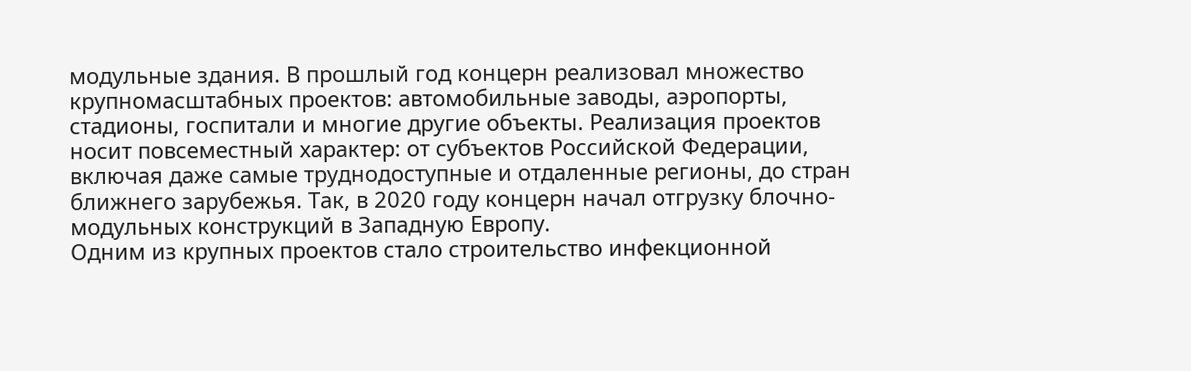модульные здания. В прошлый год концерн реализовал множество крупномасштабных проектов: автомобильные заводы, аэропорты, стадионы, госпитали и многие другие объекты. Реализация проектов носит повсеместный характер: от субъектов Российской Федерации, включая даже самые труднодоступные и отдаленные регионы, до стран ближнего зарубежья. Так, в 2020 году концерн начал отгрузку блочно-модульных конструкций в Западную Европу.
Одним из крупных проектов стало строительство инфекционной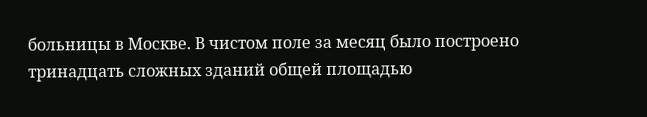больницы в Москве. В чистом поле за месяц было построено тринадцать сложных зданий общей площадью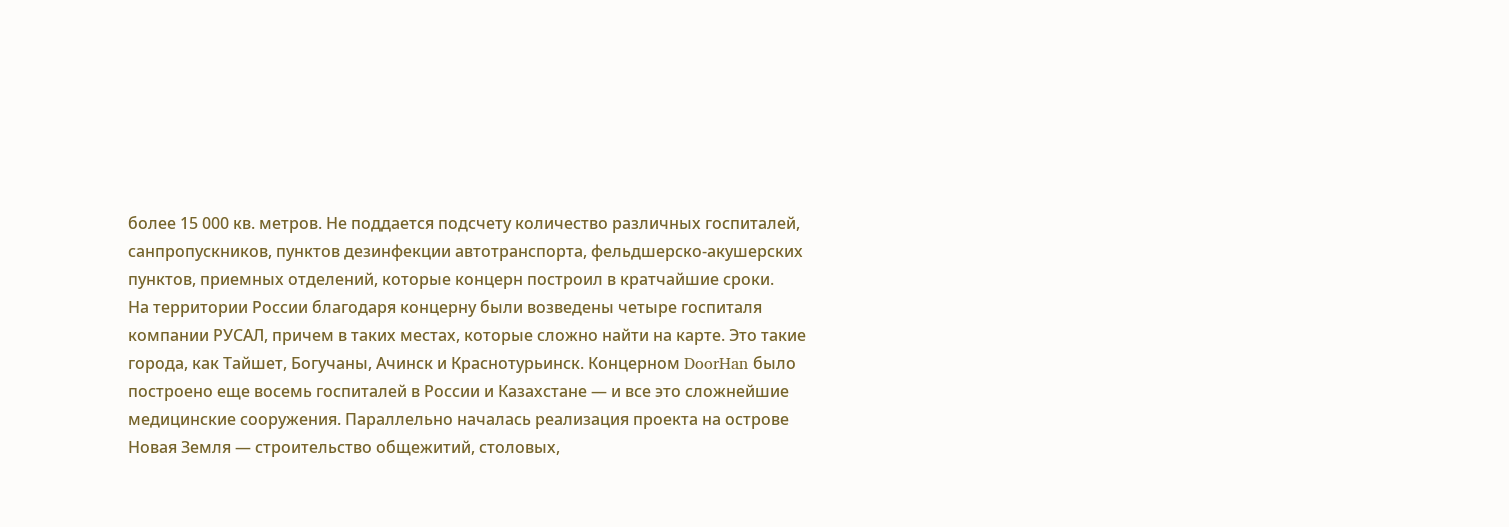более 15 000 кв. метров. Не поддается подсчету количество различных госпиталей, санпропускников, пунктов дезинфекции автотранспорта, фельдшерско-акушерских пунктов, приемных отделений, которые концерн построил в кратчайшие сроки.
На территории России благодаря концерну были возведены четыре госпиталя компании РУСАЛ, причем в таких местах, которые сложно найти на карте. Это такие города, как Тайшет, Богучаны, Ачинск и Краснотурьинск. Концерном DoorHan было построено еще восемь госпиталей в России и Казахстане — и все это сложнейшие медицинские сооружения. Параллельно началась реализация проекта на острове Новая Земля — строительство общежитий, столовых,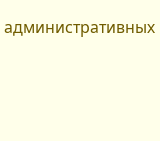административных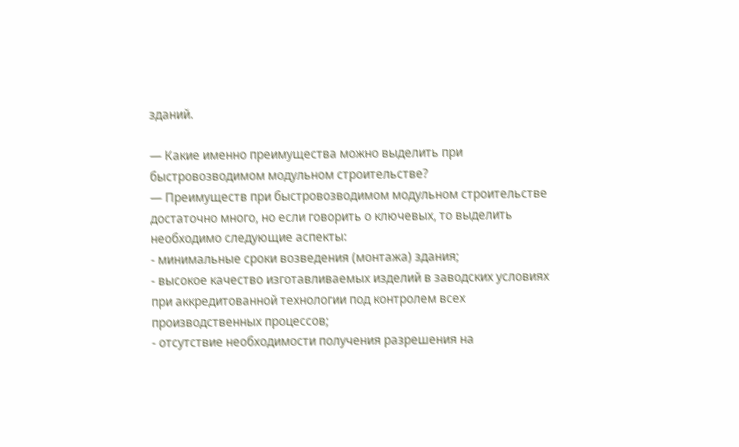зданий.

— Какие именно преимущества можно выделить при быстровозводимом модульном строительстве?
— Преимуществ при быстровозводимом модульном строительстве достаточно много, но если говорить о ключевых, то выделить необходимо следующие аспекты:
- минимальные сроки возведения (монтажа) здания;
- высокое качество изготавливаемых изделий в заводских условиях при аккредитованной технологии под контролем всех производственных процессов;
- отсутствие необходимости получения разрешения на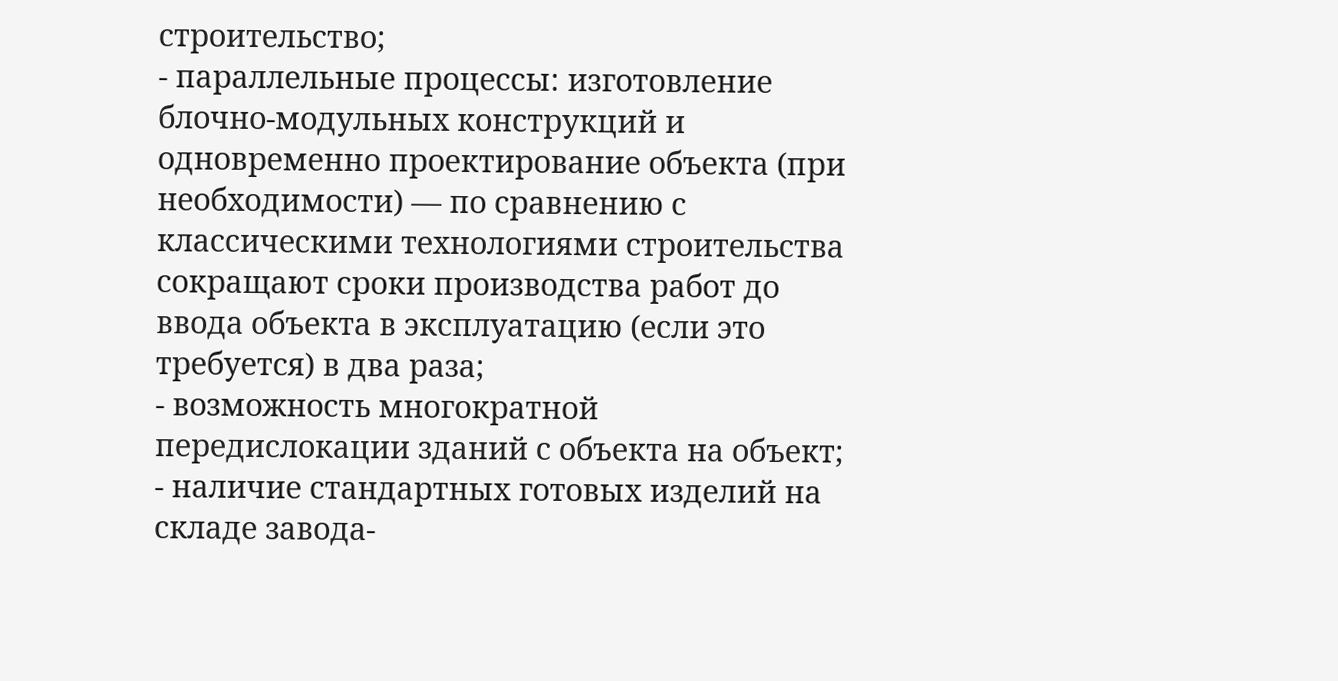строительство;
- параллельные процессы: изготовление блочно-модульных конструкций и одновременно проектирование объекта (при необходимости) — по сравнению с классическими технологиями строительства сокращают сроки производства работ до ввода объекта в эксплуатацию (если это требуется) в два раза;
- возможность многократной передислокации зданий с объекта на объект;
- наличие стандартных готовых изделий на складе завода-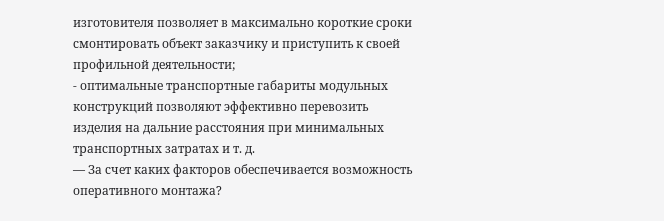изготовителя позволяет в максимально короткие сроки смонтировать объект заказчику и приступить к своей профильной деятельности;
- оптимальные транспортные габариты модульных конструкций позволяют эффективно перевозить изделия на дальние расстояния при минимальных транспортных затратах и т. д.
— За счет каких факторов обеспечивается возможность оперативного монтажа?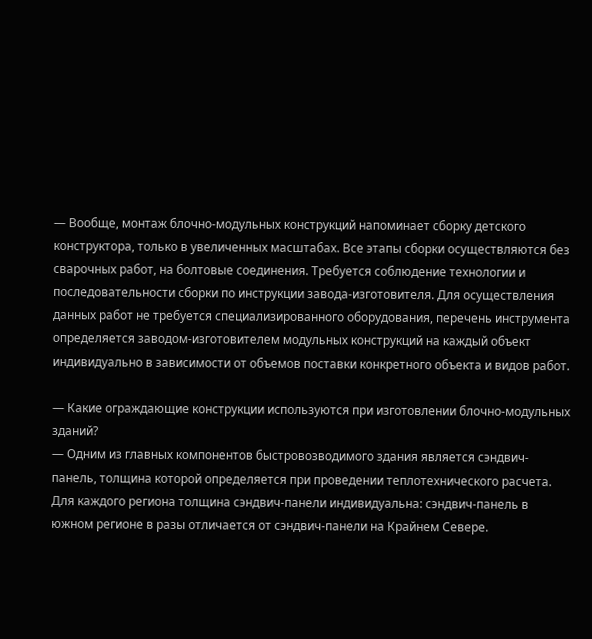— Вообще, монтаж блочно-модульных конструкций напоминает сборку детского конструктора, только в увеличенных масштабах. Все этапы сборки осуществляются без сварочных работ, на болтовые соединения. Требуется соблюдение технологии и последовательности сборки по инструкции завода-изготовителя. Для осуществления данных работ не требуется специализированного оборудования, перечень инструмента определяется заводом-изготовителем модульных конструкций на каждый объект индивидуально в зависимости от объемов поставки конкретного объекта и видов работ.

— Какие ограждающие конструкции используются при изготовлении блочно-модульных зданий?
— Одним из главных компонентов быстровозводимого здания является сэндвич-панель, толщина которой определяется при проведении теплотехнического расчета. Для каждого региона толщина сэндвич-панели индивидуальна: сэндвич-панель в южном регионе в разы отличается от сэндвич-панели на Крайнем Севере.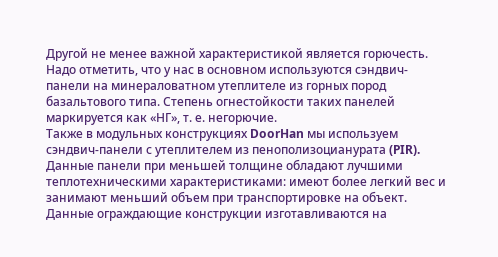Другой не менее важной характеристикой является горючесть. Надо отметить, что у нас в основном используются сэндвич-панели на минераловатном утеплителе из горных пород базальтового типа. Степень огнестойкости таких панелей маркируется как «НГ», т. е. негорючие.
Также в модульных конструкциях DoorHan мы используем сэндвич-панели с утеплителем из пенополизоцианурата (PIR). Данные панели при меньшей толщине обладают лучшими теплотехническими характеристиками: имеют более легкий вес и занимают меньший объем при транспортировке на объект.
Данные ограждающие конструкции изготавливаются на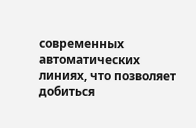современных автоматических линиях, что позволяет добиться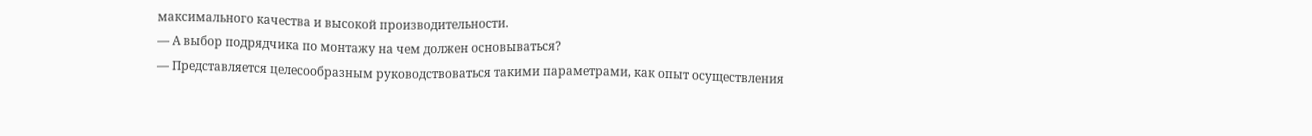максимального качества и высокой производительности.
— А выбор подрядчика по монтажу на чем должен основываться?
— Представляется целесообразным руководствоваться такими параметрами, как опыт осуществления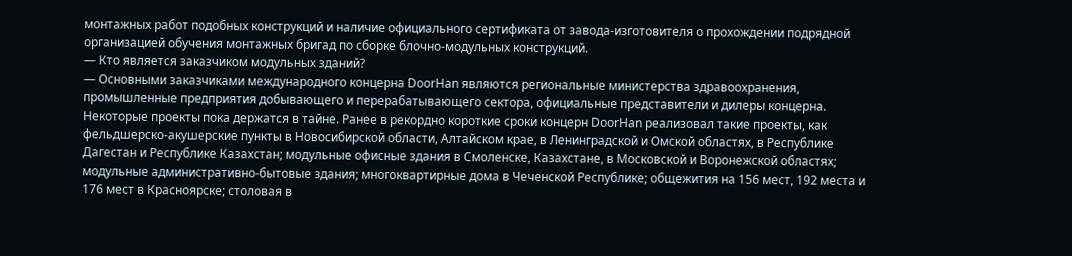монтажных работ подобных конструкций и наличие официального сертификата от завода-изготовителя о прохождении подрядной организацией обучения монтажных бригад по сборке блочно-модульных конструкций.
— Кто является заказчиком модульных зданий?
— Основными заказчиками международного концерна DoorHan являются региональные министерства здравоохранения, промышленные предприятия добывающего и перерабатывающего сектора, официальные представители и дилеры концерна. Некоторые проекты пока держатся в тайне. Ранее в рекордно короткие сроки концерн DoorHan реализовал такие проекты, как фельдшерско-акушерские пункты в Новосибирской области, Алтайском крае, в Ленинградской и Омской областях, в Республике Дагестан и Республике Казахстан; модульные офисные здания в Смоленске, Казахстане, в Московской и Воронежской областях; модульные административно-бытовые здания; многоквартирные дома в Чеченской Республике; общежития на 156 мест, 192 места и 176 мест в Красноярске; столовая в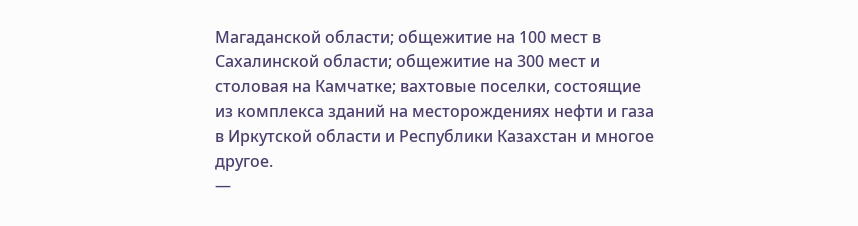Магаданской области; общежитие на 100 мест в Сахалинской области; общежитие на 300 мест и столовая на Камчатке; вахтовые поселки, состоящие из комплекса зданий на месторождениях нефти и газа в Иркутской области и Республики Казахстан и многое другое.
—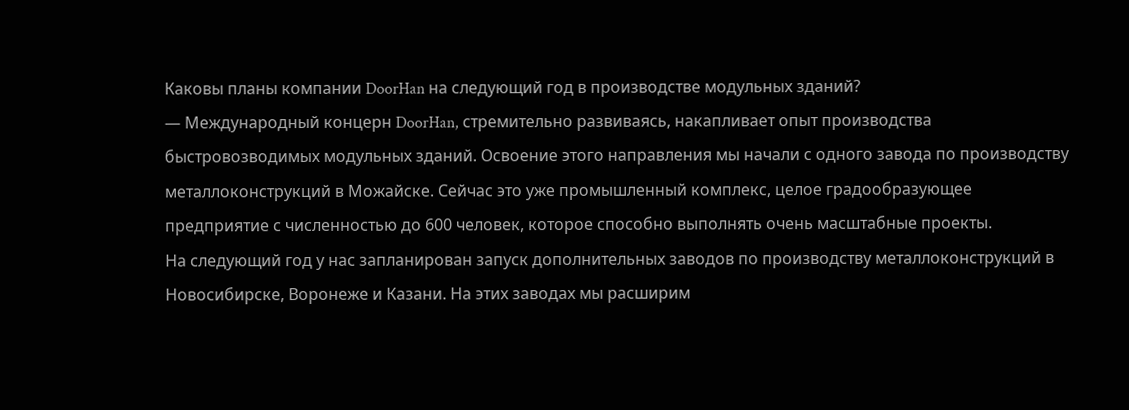Каковы планы компании DoorHan на следующий год в производстве модульных зданий?
— Международный концерн DoorHan, стремительно развиваясь, накапливает опыт производства быстровозводимых модульных зданий. Освоение этого направления мы начали с одного завода по производству металлоконструкций в Можайске. Сейчас это уже промышленный комплекс, целое градообразующее предприятие с численностью до 600 человек, которое способно выполнять очень масштабные проекты.
На следующий год у нас запланирован запуск дополнительных заводов по производству металлоконструкций в Новосибирске, Воронеже и Казани. На этих заводах мы расширим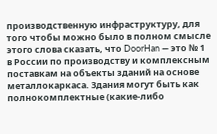производственную инфраструктуру, для того чтобы можно было в полном смысле этого слова сказать, что DoorHan — это № 1 в России по производству и комплексным поставкам на объекты зданий на основе металлокаркаса. Здания могут быть как полнокомплектные (какие-либо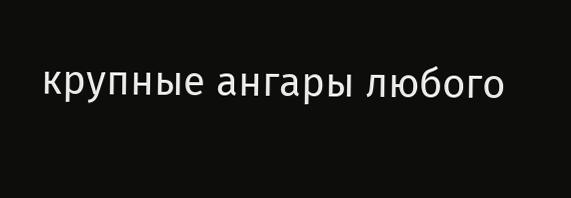крупные ангары любого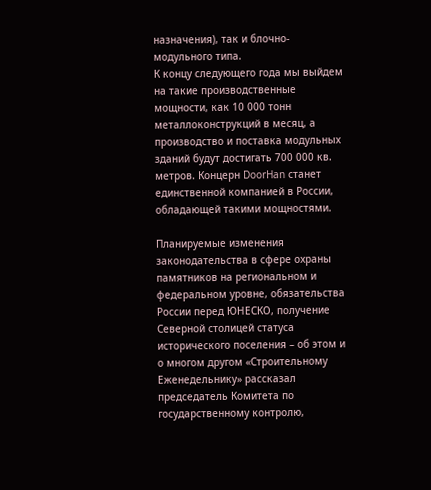назначения), так и блочно-модульного типа.
К концу следующего года мы выйдем на такие производственные мощности, как 10 000 тонн металлоконструкций в месяц, а производство и поставка модульных зданий будут достигать 700 000 кв. метров. Концерн DoorHan станет единственной компанией в России, обладающей такими мощностями.

Планируемые изменения законодательства в сфере охраны памятников на региональном и федеральном уровне, обязательства России перед ЮНЕСКО, получение Северной столицей статуса исторического поселения – об этом и о многом другом «Строительному Еженедельнику» рассказал председатель Комитета по государственному контролю,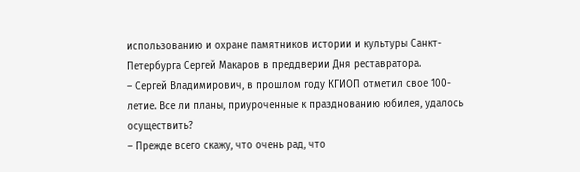использованию и охране памятников истории и культуры Санкт-Петербурга Сергей Макаров в преддверии Дня реставратора.
– Сергей Владимирович, в прошлом году КГИОП отметил свое 100-летие. Все ли планы, приуроченные к празднованию юбилея, удалось осуществить?
– Прежде всего скажу, что очень рад, что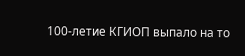100-летие КГИОП выпало на то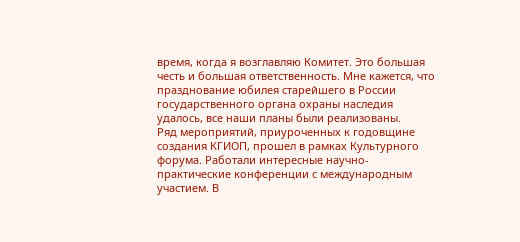время, когда я возглавляю Комитет. Это большая честь и большая ответственность. Мне кажется, что празднование юбилея старейшего в России государственного органа охраны наследия удалось, все наши планы были реализованы.
Ряд мероприятий, приуроченных к годовщине создания КГИОП, прошел в рамках Культурного форума. Работали интересные научно-практические конференции с международным участием. В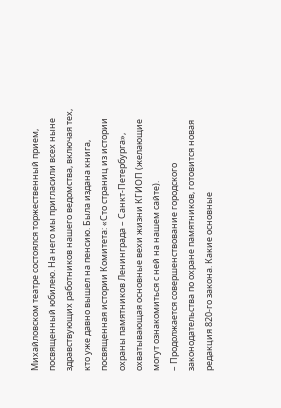Михайловском театре состоялся торжественный прием, посвященный юбилею. На него мы пригласили всех ныне здравствующих работников нашего ведомства, включая тех, кто уже давно вышел на пенсию. Была издана книга, посвященная истории Комитета: «Сто страниц из истории охраны памятников Ленинграда – Санкт-Петербурга», охватывающая основные вехи жизни КГИОП (желающие могут ознакомиться с ней на нашем сайте).
– Продолжается совершенствование городского законодательства по охране памятников, готовится новая редакция 820-го закона. Какие основные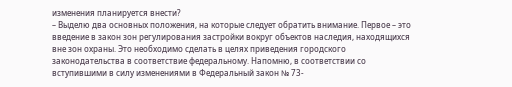изменения планируется внести?
– Выделю два основных положения, на которые следует обратить внимание. Первое – это введение в закон зон регулирования застройки вокруг объектов наследия, находящихся вне зон охраны. Это необходимо сделать в целях приведения городского законодательства в соответствие федеральному. Напомню, в соответствии со вступившими в силу изменениями в Федеральный закон № 73-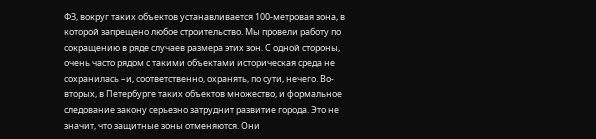ФЗ, вокруг таких объектов устанавливается 100-метровая зона, в которой запрещено любое строительство. Мы провели работу по сокращению в ряде случаев размера этих зон. С одной стороны, очень часто рядом с такими объектами историческая среда не сохранилась –и, соответственно, охранять, по сути, нечего. Во-вторых, в Петербурге таких объектов множество, и формальное следование закону серьезно затруднит развитие города. Это не значит, что защитные зоны отменяются. Они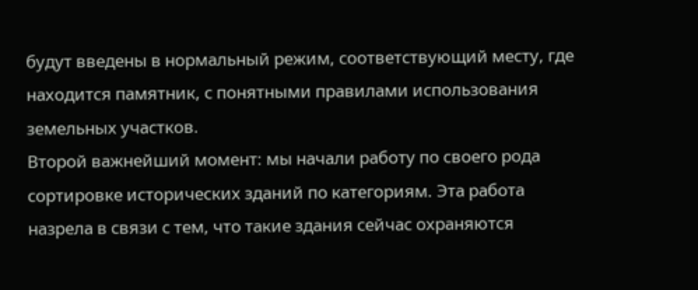будут введены в нормальный режим, соответствующий месту, где находится памятник, с понятными правилами использования земельных участков.
Второй важнейший момент: мы начали работу по своего рода сортировке исторических зданий по категориям. Эта работа назрела в связи с тем, что такие здания сейчас охраняются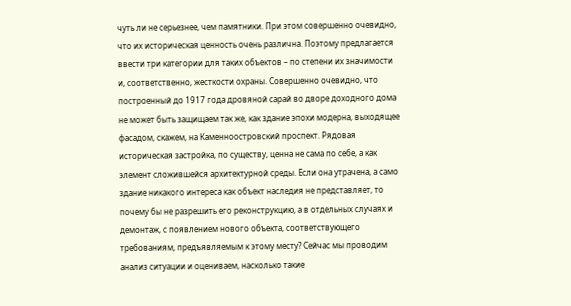чуть ли не серьезнее, чем памятники. При этом совершенно очевидно, что их историческая ценность очень различна. Поэтому предлагается ввести три категории для таких объектов – по степени их значимости и, соответственно, жесткости охраны. Совершенно очевидно, что построенный до 1917 года дровяной сарай во дворе доходного дома не может быть защищаем так же, как здание эпохи модерна, выходящее фасадом, скажем, на Каменноостровский проспект. Рядовая историческая застройка, по существу, ценна не сама по себе, а как элемент сложившейся архитектурной среды. Если она утрачена, а само здание никакого интереса как объект наследия не представляет, то почему бы не разрешить его реконструкцию, а в отдельных случаях и демонтаж, с появлением нового объекта, соответствующего требованиям, предъявляемым к этому месту? Сейчас мы проводим анализ ситуации и оцениваем, насколько такие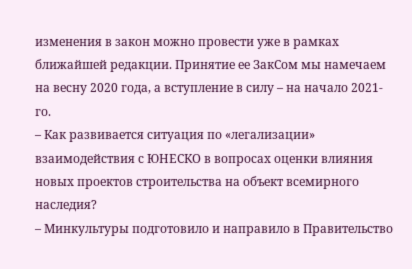изменения в закон можно провести уже в рамках ближайшей редакции. Принятие ее ЗакСом мы намечаем на весну 2020 года, а вступление в силу – на начало 2021-го.
– Как развивается ситуация по «легализации» взаимодействия с ЮНЕСКО в вопросах оценки влияния новых проектов строительства на объект всемирного наследия?
– Минкультуры подготовило и направило в Правительство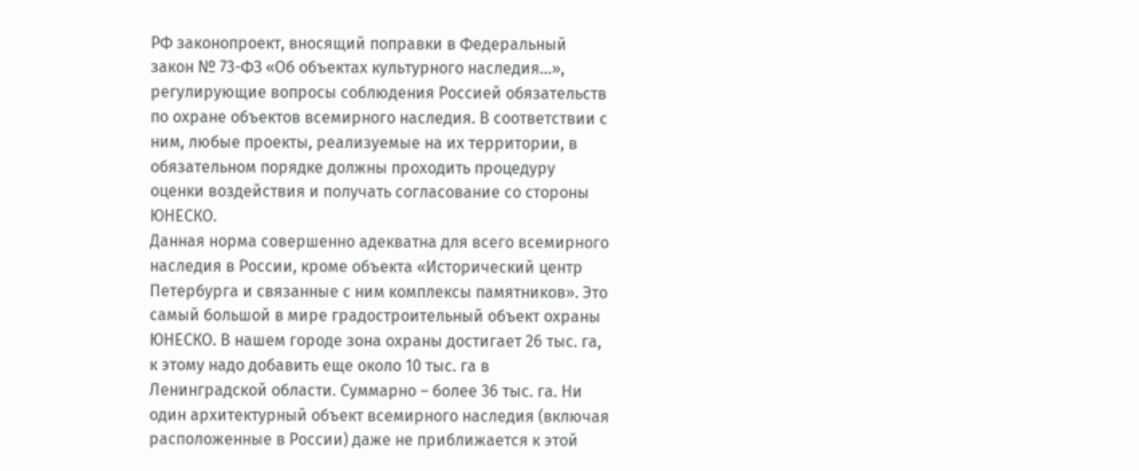РФ законопроект, вносящий поправки в Федеральный закон № 73-ФЗ «Об объектах культурного наследия...», регулирующие вопросы соблюдения Россией обязательств по охране объектов всемирного наследия. В соответствии с ним, любые проекты, реализуемые на их территории, в обязательном порядке должны проходить процедуру оценки воздействия и получать согласование со стороны ЮНЕСКО.
Данная норма совершенно адекватна для всего всемирного наследия в России, кроме объекта «Исторический центр Петербурга и связанные с ним комплексы памятников». Это самый большой в мире градостроительный объект охраны ЮНЕСКО. В нашем городе зона охраны достигает 26 тыс. га, к этому надо добавить еще около 10 тыс. га в Ленинградской области. Суммарно – более 36 тыс. га. Ни один архитектурный объект всемирного наследия (включая расположенные в России) даже не приближается к этой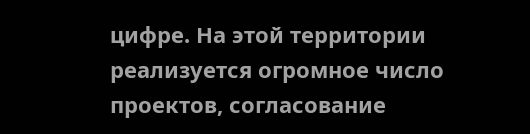цифре. На этой территории реализуется огромное число проектов, согласование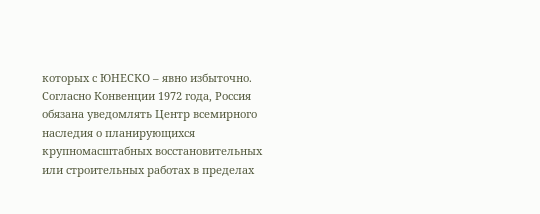которых с ЮНЕСКО – явно избыточно.
Согласно Конвенции 1972 года, Россия обязана уведомлять Центр всемирного наследия о планирующихся крупномасштабных восстановительных или строительных работах в пределах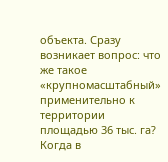объекта. Сразу возникает вопрос: что же такое «крупномасштабный» применительно к территории площадью 36 тыс. га? Когда в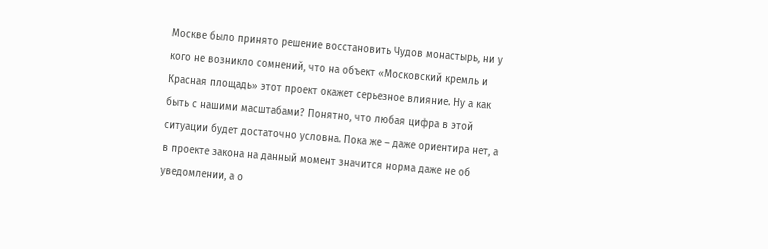Москве было принято решение восстановить Чудов монастырь, ни у кого не возникло сомнений, что на объект «Московский кремль и Красная площадь» этот проект окажет серьезное влияние. Ну а как быть с нашими масштабами? Понятно, что любая цифра в этой ситуации будет достаточно условна. Пока же – даже ориентира нет, а в проекте закона на данный момент значится норма даже не об уведомлении, а о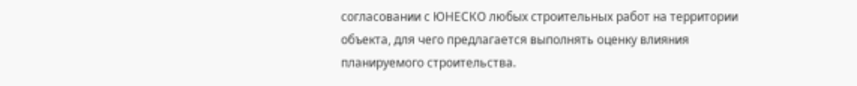согласовании с ЮНЕСКО любых строительных работ на территории объекта, для чего предлагается выполнять оценку влияния планируемого строительства.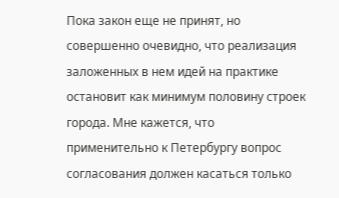Пока закон еще не принят, но совершенно очевидно, что реализация заложенных в нем идей на практике остановит как минимум половину строек города. Мне кажется, что применительно к Петербургу вопрос согласования должен касаться только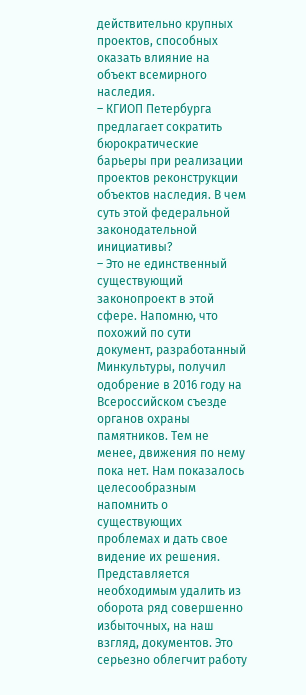действительно крупных проектов, способных оказать влияние на объект всемирного наследия.
– КГИОП Петербурга предлагает сократить бюрократические барьеры при реализации проектов реконструкции объектов наследия. В чем суть этой федеральной законодательной инициативы?
– Это не единственный существующий законопроект в этой сфере. Напомню, что похожий по сути документ, разработанный Минкультуры, получил одобрение в 2016 году на Всероссийском съезде органов охраны памятников. Тем не менее, движения по нему пока нет. Нам показалось целесообразным напомнить о существующих проблемах и дать свое видение их решения.
Представляется необходимым удалить из оборота ряд совершенно избыточных, на наш взгляд, документов. Это серьезно облегчит работу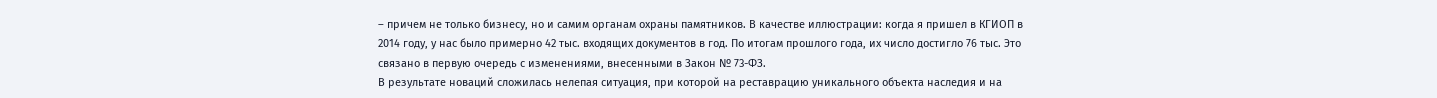– причем не только бизнесу, но и самим органам охраны памятников. В качестве иллюстрации: когда я пришел в КГИОП в 2014 году, у нас было примерно 42 тыс. входящих документов в год. По итогам прошлого года, их число достигло 76 тыс. Это связано в первую очередь с изменениями, внесенными в Закон № 73-ФЗ.
В результате новаций сложилась нелепая ситуация, при которой на реставрацию уникального объекта наследия и на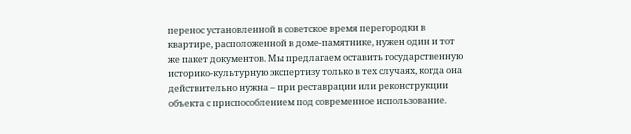перенос установленной в советское время перегородки в квартире, расположенной в доме-памятнике, нужен один и тот же пакет документов. Мы предлагаем оставить государственную историко-культурную экспертизу только в тех случаях, когда она действительно нужна – при реставрации или реконструкции объекта с приспособлением под современное использование.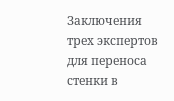Заключения трех экспертов для переноса стенки в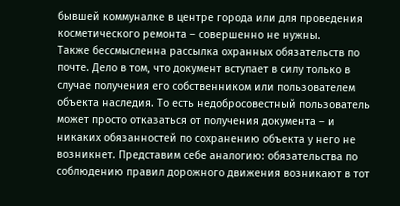бывшей коммуналке в центре города или для проведения косметического ремонта – совершенно не нужны.
Также бессмысленна рассылка охранных обязательств по почте. Дело в том, что документ вступает в силу только в случае получения его собственником или пользователем объекта наследия. То есть недобросовестный пользователь может просто отказаться от получения документа – и никаких обязанностей по сохранению объекта у него не возникнет. Представим себе аналогию: обязательства по соблюдению правил дорожного движения возникают в тот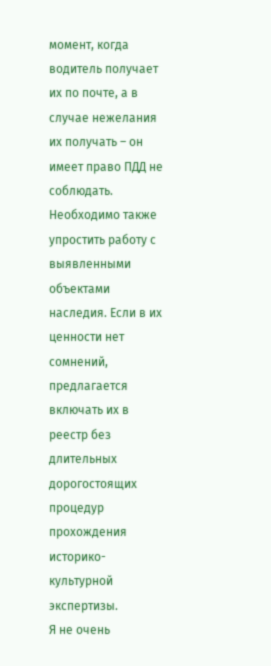момент, когда водитель получает их по почте, а в случае нежелания их получать – он имеет право ПДД не соблюдать.
Необходимо также упростить работу с выявленными объектами наследия. Если в их ценности нет сомнений, предлагается включать их в реестр без длительных дорогостоящих процедур прохождения историко-культурной экспертизы.
Я не очень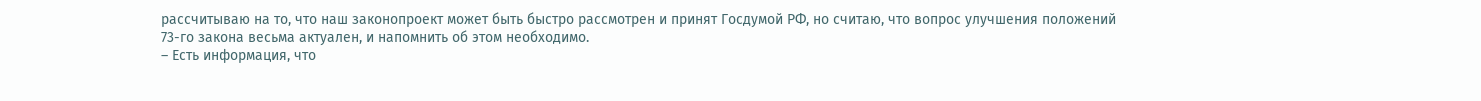рассчитываю на то, что наш законопроект может быть быстро рассмотрен и принят Госдумой РФ, но считаю, что вопрос улучшения положений 73-го закона весьма актуален, и напомнить об этом необходимо.
– Есть информация, что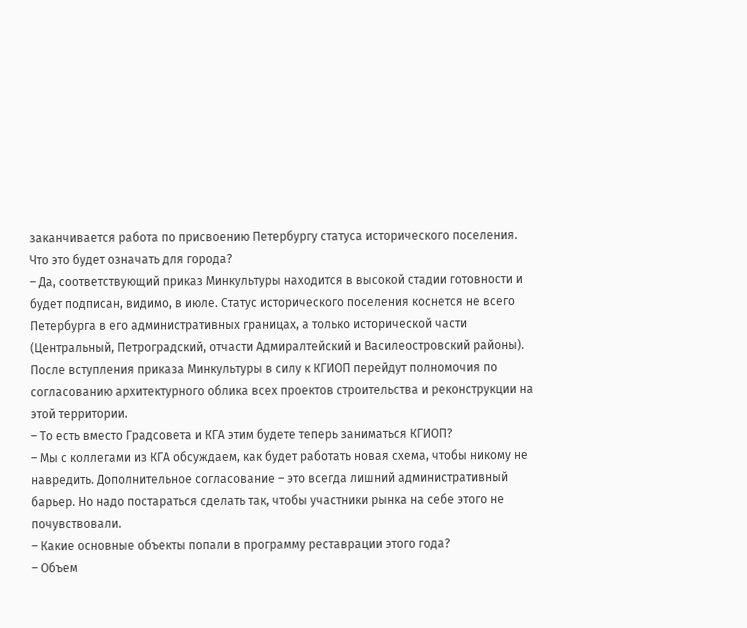заканчивается работа по присвоению Петербургу статуса исторического поселения. Что это будет означать для города?
– Да, соответствующий приказ Минкультуры находится в высокой стадии готовности и будет подписан, видимо, в июле. Статус исторического поселения коснется не всего Петербурга в его административных границах, а только исторической части (Центральный, Петроградский, отчасти Адмиралтейский и Василеостровский районы).
После вступления приказа Минкультуры в силу к КГИОП перейдут полномочия по согласованию архитектурного облика всех проектов строительства и реконструкции на этой территории.
– То есть вместо Градсовета и КГА этим будете теперь заниматься КГИОП?
– Мы с коллегами из КГА обсуждаем, как будет работать новая схема, чтобы никому не навредить. Дополнительное согласование – это всегда лишний административный барьер. Но надо постараться сделать так, чтобы участники рынка на себе этого не почувствовали.
– Какие основные объекты попали в программу реставрации этого года?
– Объем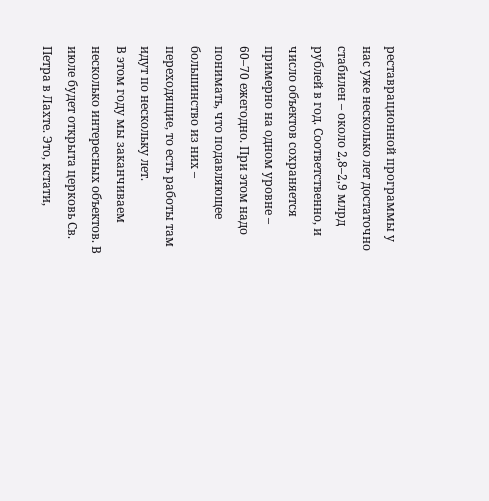реставрационной программы у нас уже несколько лет достаточно стабилен – около 2,8–2,9 млрд рублей в год. Соответственно, и число объектов сохраняется примерно на одном уровне – 60–70 ежегодно. При этом надо понимать, что подавляющее большинство из них – переходящие, то есть работы там идут по нескольку лет.
В этом году мы заканчиваем несколько интересных объектов. В июле будет открыта церковь Св. Петра в Лахте. Это, кстати,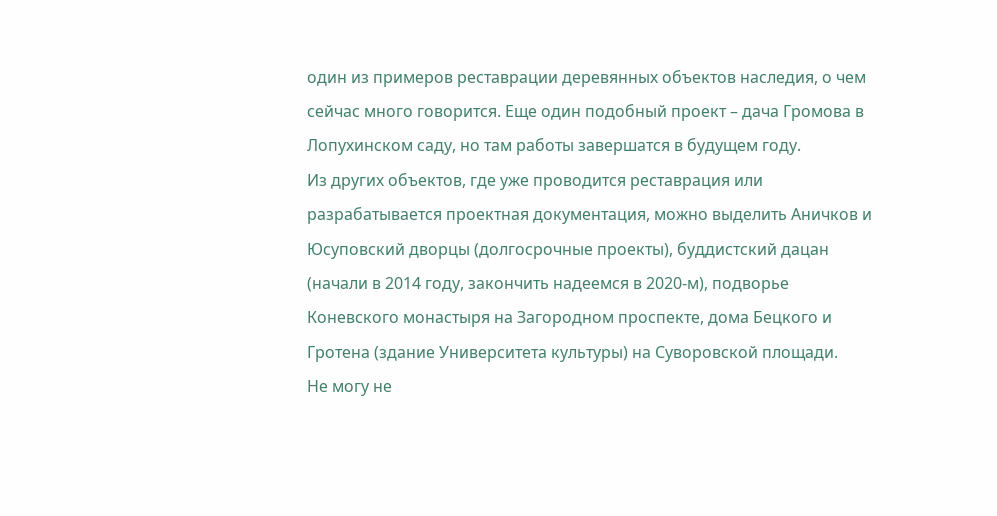один из примеров реставрации деревянных объектов наследия, о чем сейчас много говорится. Еще один подобный проект – дача Громова в Лопухинском саду, но там работы завершатся в будущем году.
Из других объектов, где уже проводится реставрация или разрабатывается проектная документация, можно выделить Аничков и Юсуповский дворцы (долгосрочные проекты), буддистский дацан (начали в 2014 году, закончить надеемся в 2020-м), подворье Коневского монастыря на Загородном проспекте, дома Бецкого и Гротена (здание Университета культуры) на Суворовской площади.
Не могу не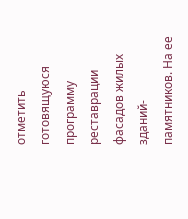отметить готовящуюся программу реставрации фасадов жилых зданий-памятников. На ее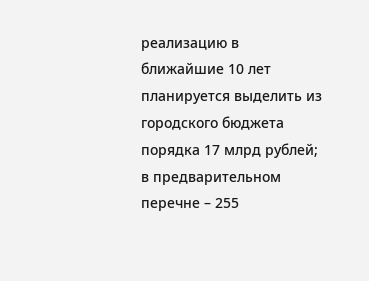реализацию в ближайшие 10 лет планируется выделить из городского бюджета порядка 17 млрд рублей; в предварительном перечне – 255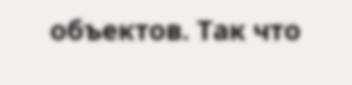объектов. Так что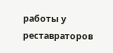работы у реставраторов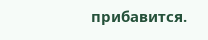прибавится.